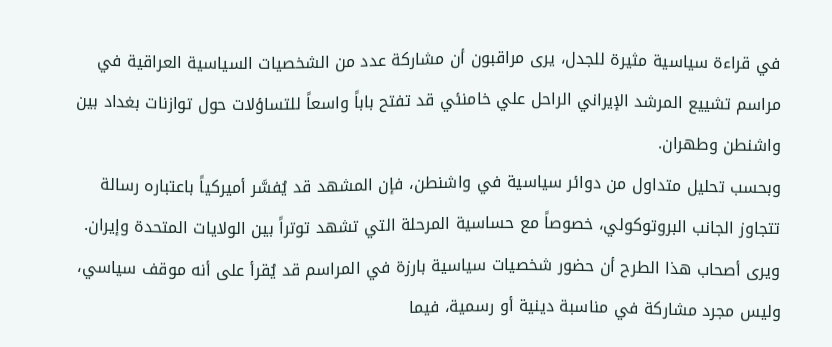في قراءة سياسية مثيرة للجدل، يرى مراقبون أن مشاركة عدد من الشخصيات السياسية العراقية في مراسم تشييع المرشد الإيراني الراحل علي خامنئي قد تفتح باباً واسعاً للتساؤلات حول توازنات بغداد بين واشنطن وطهران.
وبحسب تحليل متداول من دوائر سياسية في واشنطن، فإن المشهد قد يُفسَّر أميركياً باعتباره رسالة تتجاوز الجانب البروتوكولي، خصوصاً مع حساسية المرحلة التي تشهد توتراً بين الولايات المتحدة وإيران.
ويرى أصحاب هذا الطرح أن حضور شخصيات سياسية بارزة في المراسم قد يُقرأ على أنه موقف سياسي، وليس مجرد مشاركة في مناسبة دينية أو رسمية، فيما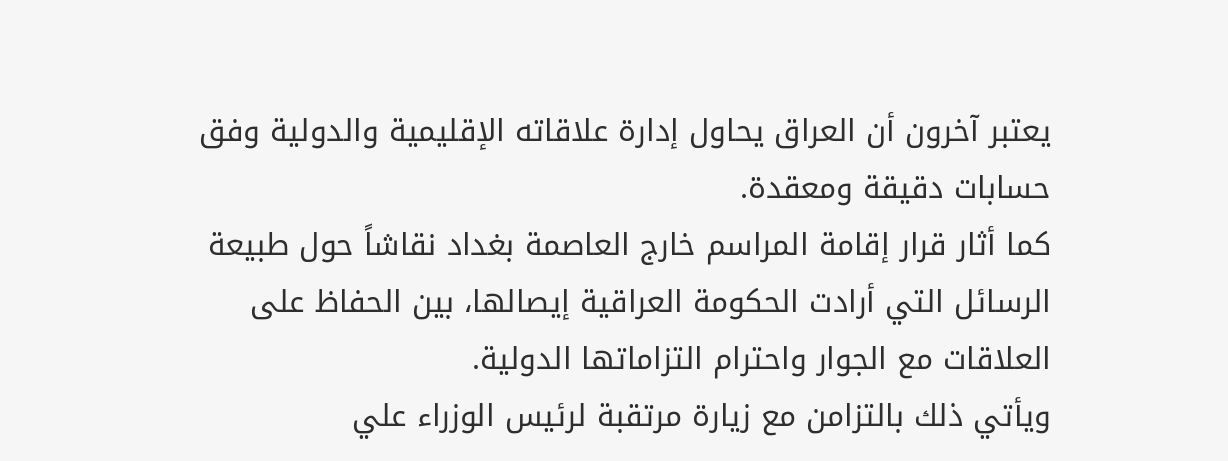يعتبر آخرون أن العراق يحاول إدارة علاقاته الإقليمية والدولية وفق حسابات دقيقة ومعقدة.
كما أثار قرار إقامة المراسم خارج العاصمة بغداد نقاشاً حول طبيعة الرسائل التي أرادت الحكومة العراقية إيصالها، بين الحفاظ على العلاقات مع الجوار واحترام التزاماتها الدولية.
ويأتي ذلك بالتزامن مع زيارة مرتقبة لرئيس الوزراء علي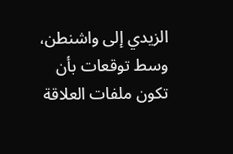الزيدي إلى واشنطن، وسط توقعات بأن تكون ملفات العلاقة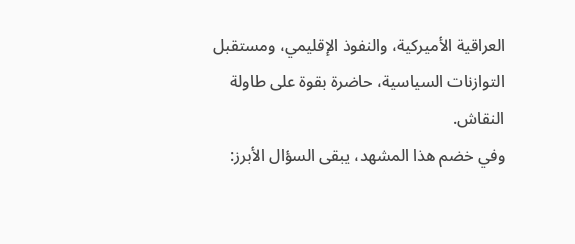العراقية الأميركية، والنفوذ الإقليمي، ومستقبل التوازنات السياسية، حاضرة بقوة على طاولة النقاش.
وفي خضم هذا المشهد، يبقى السؤال الأبرز: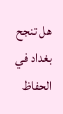هل تنجح بغداد في الحفاظ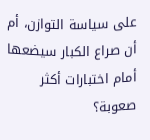على سياسة التوازن، أم أن صراع الكبار سيضعها أمام اختبارات أكثر صعوبة؟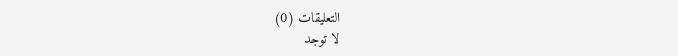التعليقات (0)
لا توجد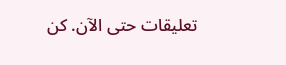تعليقات حتى الآن. كن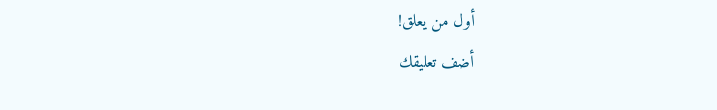أول من يعلق!
أضف تعليقك